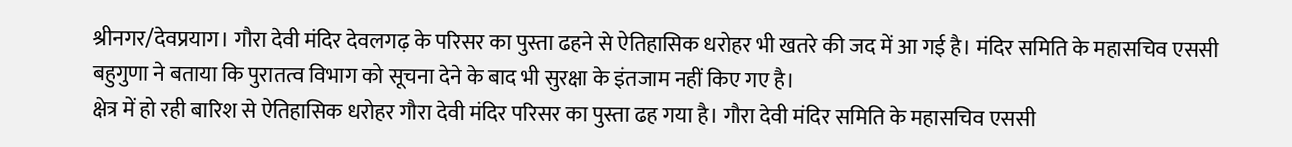श्रीनगर/देवप्रयाग। गौरा देवी मंदिर देवलगढ़ के परिसर का पुस्ता ढहने से ऐतिहासिक धरोहर भी खतरे की जद में आ गई है। मंदिर समिति के महासचिव एससी बहुगुणा ने बताया कि पुरातत्व विभाग को सूचना देने के बाद भी सुरक्षा के इंतजाम नहीं किए गए है।
क्षेत्र में हो रही बारिश से ऐतिहासिक धरोहर गौरा देवी मंदिर परिसर का पुस्ता ढह गया है। गौरा देवी मंदिर समिति के महासचिव एससी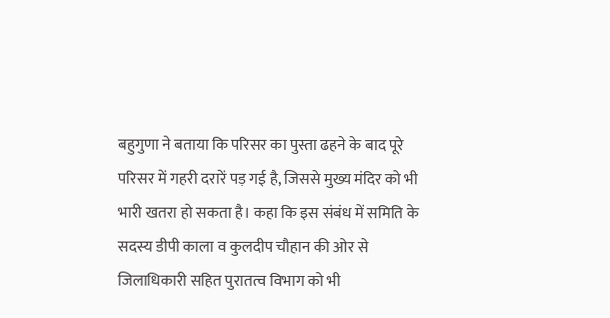बहुगुणा ने बताया कि परिसर का पुस्ता ढहने के बाद पूरे परिसर में गहरी दरारें पड़ गई है, जिससे मुख्य मंदिर को भी भारी खतरा हो सकता है। कहा कि इस संबंध में समिति के सदस्य डीपी काला व कुलदीप चौहान की ओर से जिलाधिकारी सहित पुरातत्व विभाग को भी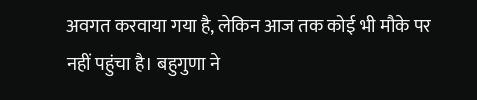अवगत करवाया गया है, लेकिन आज तक कोई भी मौके पर नहीं पहुंचा है। बहुगुणा ने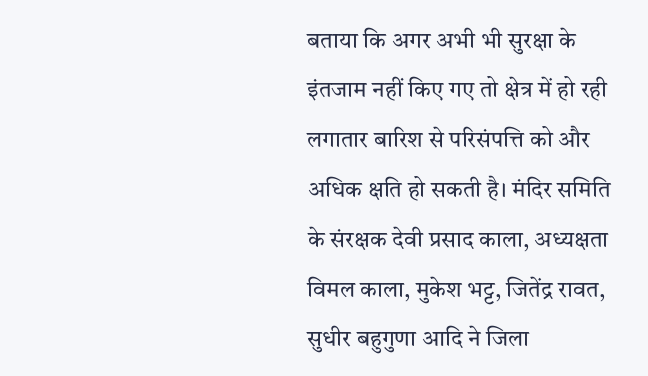बताया कि अगर अभी भी सुरक्षा के इंतजाम नहीं किए गए तो क्षेत्र में हो रही लगातार बारिश से परिसंपत्ति को और अधिक क्षति हो सकती है। मंदिर समिति के संरक्षक देवी प्रसाद काला, अध्यक्षता विमल काला, मुकेश भट्ट, जितेंद्र रावत, सुधीर बहुगुणा आदि ने जिला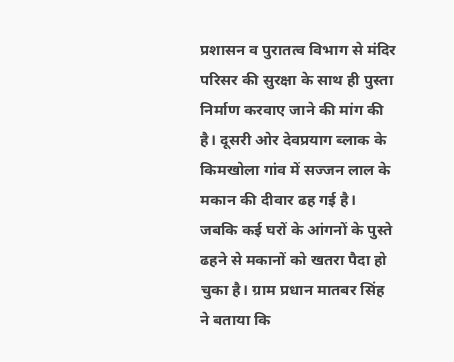प्रशासन व पुरातत्व विभाग से मंदिर परिसर की सुरक्षा के साथ ही पुस्ता निर्माण करवाए जाने की मांग की है। दूसरी ओर देवप्रयाग ब्लाक के किमखोला गांव में सज्जन लाल के मकान की दीवार ढह गई है। जबकि कई घरों के आंगनों के पुस्ते ढहने से मकानों को खतरा पैदा हो चुका है। ग्राम प्रधान मातबर सिंह ने बताया कि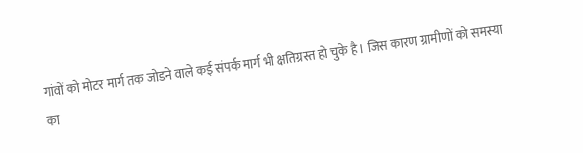गांवों को मोटर मार्ग तक जोडने वाले कई संपर्क मार्ग भी क्षतिग्रस्त हो चुके है। जिस कारण ग्रामीणों को समस्या का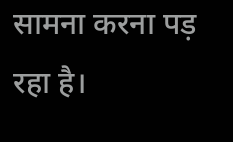सामना करना पड़ रहा है।